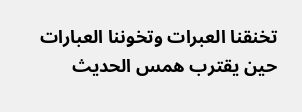تخنقنا العبرات وتخوننا العبارات حين يقترب همس الحديث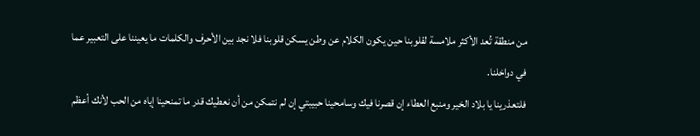من منطقة تُعد الأكثر ملامسة لقلوبنا حين يكون الكلام عن وطن يسكن قلوبنا فلا نجد بين الأحرف والكلمات ما يعيننا على التعبير عما في دواخلنا.
فلتعذرينا يا بلاد الخير ومنبع العطاء إن قصرنا فيك وسامحينا حبيبتي إن لم نتمكن من أن نعطيك قدر ما تمنحينا إياه من الحب لأنك أعظم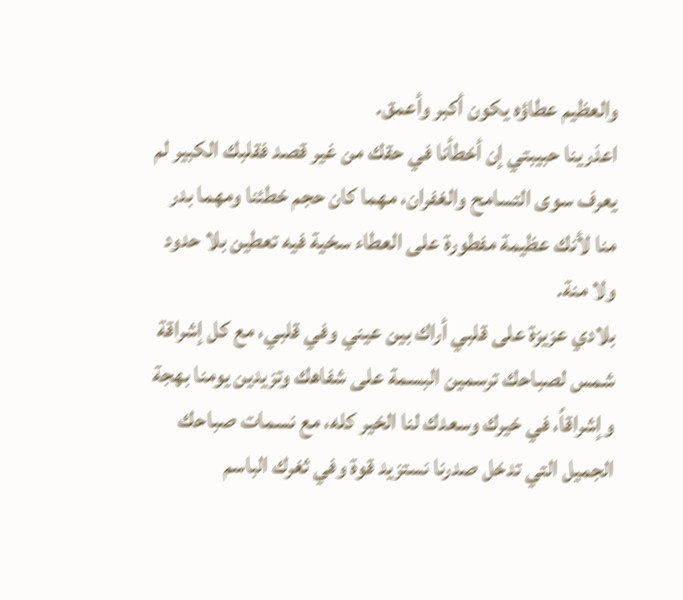والعظيم عطاؤه يكون أكبر وأعمق.
اعذرينا حبيبتي إن أخطأنا في حقك من غير قصد فقلبك الكبير لم يعرف سوى التسامح والغفران، مهما كان حجم خطئنا ومهما بدر منا لأنك عظيمة مفطورة على العطاء سخية فيه تعطين بلا حدود ولا منة.
بلادي عزيزة على قلبي أراك بين عيني وفي قلبي، مع كل إشراقة شمس لصباحك ترسمين البسمة على شفاهك وتزيدين يومنا بهجة وإشراقاً، في خيرك وسعدك لنا الخير كله، مع نسمات صباحك الجميل التي تدخل صدرنا نستزيد قوة وفي ثغرك الباسم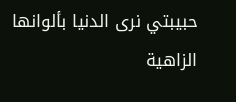حبيبتي نرى الدنيا بألوانها الزاهية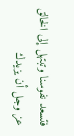فتسعد نفوسنا وتبتهل إلى الخالق عز وجل أن يزيدك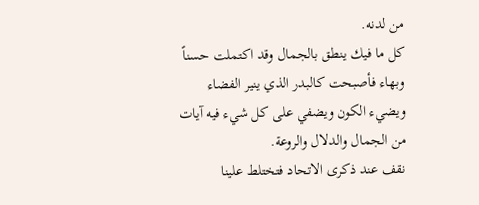من لدنه.
كل ما فيك ينطق بالجمال وقد اكتملت حسناً وبهاء فأصبحت كالبدر الذي ينير الفضاء ويضيء الكون ويضفي على كل شيء فيه آيات من الجمال والدلال والروعة.
نقف عند ذكرى الاتحاد فتختلط علينا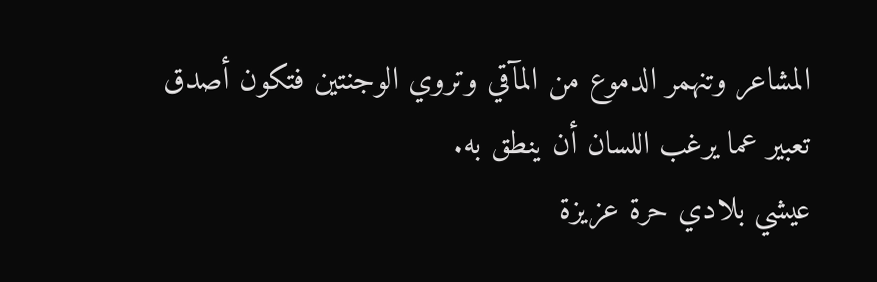المشاعر وتنهمر الدموع من المآقي وتروي الوجنتين فتكون أصدق تعبير عما يرغب اللسان أن ينطق به.
عيشي بلادي حرة عزيزة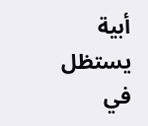أبية يستظل في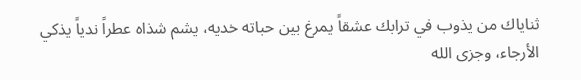ثناياك من يذوب في ترابك عشقاً يمرغ بين حباته خديه، يشم شذاه عطراً ندياً يذكي الأرجاء، وجزى الله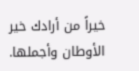خيراً من أرادك خير الأوطان وأجملها.